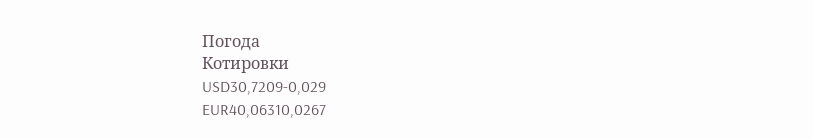Погода
Котировки
USD30,7209-0,029
EUR40,06310,0267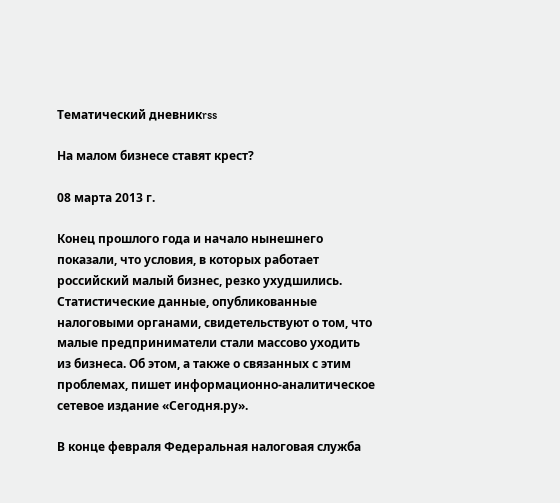Тематический дневникrss

На малом бизнесе ставят крест?

08 марта 2013 г.

Конец прошлого года и начало нынешнего показали, что условия, в которых работает российский малый бизнес, резко ухудшились. Статистические данные, опубликованные налоговыми органами, свидетельствуют о том, что малые предприниматели стали массово уходить из бизнеса. Об этом, а также о связанных с этим проблемах, пишет информационно-аналитическое сетевое издание «Сегодня.ру».

В конце февраля Федеральная налоговая служба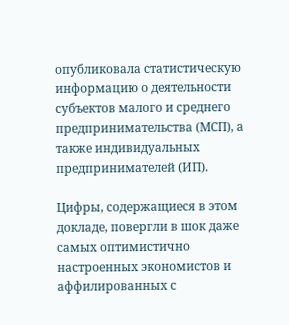опубликовала статистическую информацию о деятельности субъектов малого и среднего предпринимательства (МСП), а также индивидуальных предпринимателей (ИП).

Цифры, содержащиеся в этом докладе, повергли в шок даже самых оптимистично настроенных экономистов и аффилированных с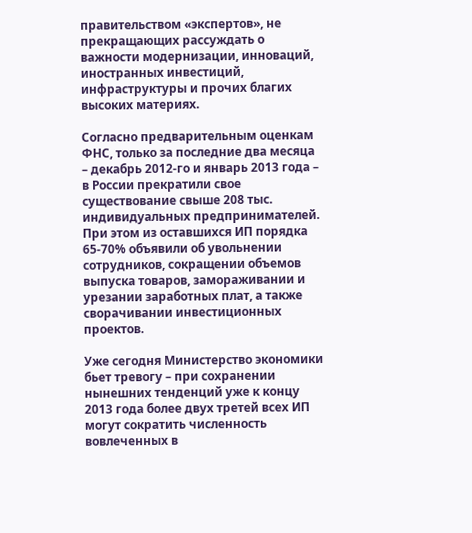правительством «экспертов», не прекращающих рассуждать о важности модернизации, инноваций, иностранных инвестиций, инфраструктуры и прочих благих высоких материях.

Согласно предварительным оценкам ФНС, только за последние два месяца – декабрь 2012-го и январь 2013 года – в России прекратили свое существование свыше 208 тыс. индивидуальных предпринимателей. При этом из оставшихся ИП порядка 65-70% объявили об увольнении сотрудников, сокращении объемов выпуска товаров, замораживании и урезании заработных плат, а также сворачивании инвестиционных проектов.

Уже сегодня Министерство экономики бьет тревогу – при сохранении нынешних тенденций уже к концу 2013 года более двух третей всех ИП могут сократить численность вовлеченных в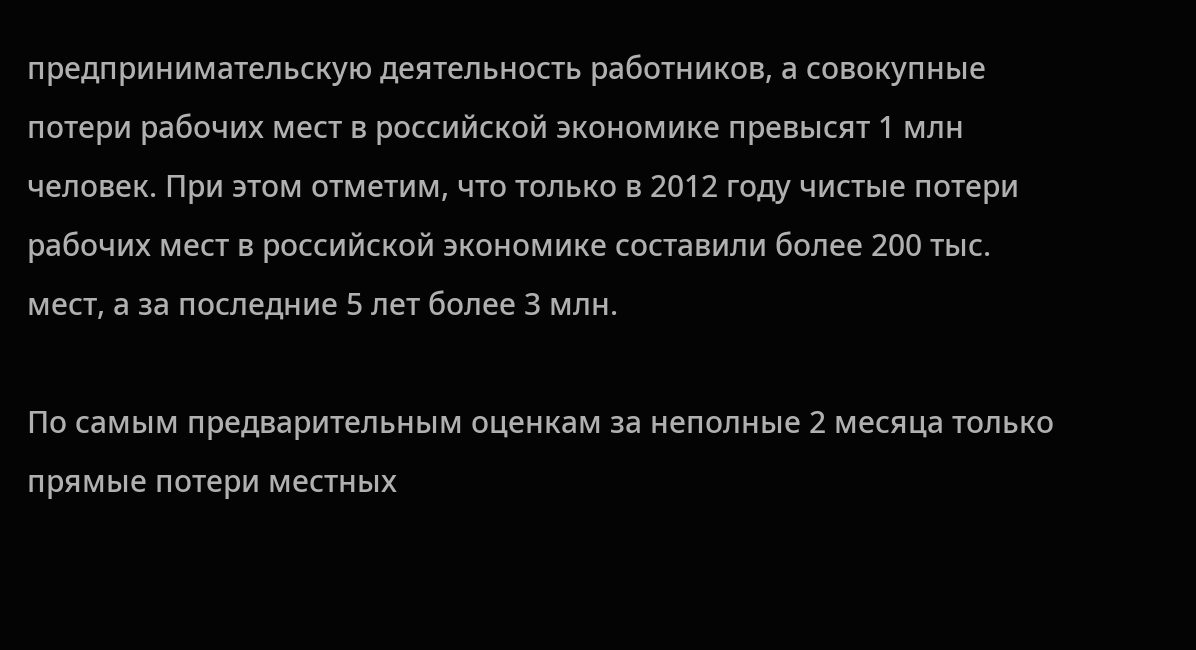предпринимательскую деятельность работников, а совокупные потери рабочих мест в российской экономике превысят 1 млн человек. При этом отметим, что только в 2012 году чистые потери рабочих мест в российской экономике составили более 200 тыс. мест, а за последние 5 лет более 3 млн.

По самым предварительным оценкам за неполные 2 месяца только прямые потери местных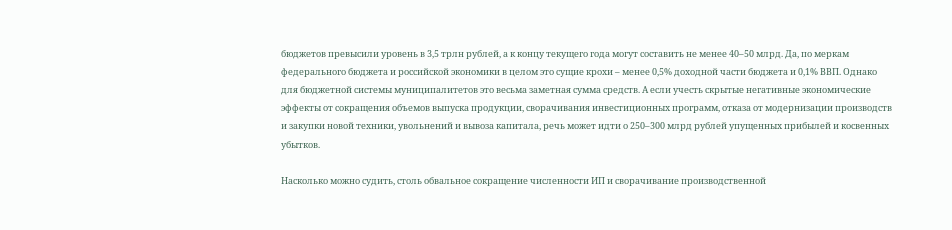бюджетов превысили уровень в 3,5 трлн рублей, а к концу текущего года могут составить не менее 40–50 млрд. Да, по меркам федерального бюджета и российской экономики в целом это сущие крохи – менее 0,5% доходной части бюджета и 0,1% ВВП. Однако для бюджетной системы муниципалитетов это весьма заметная сумма средств. А если учесть скрытые негативные экономические эффекты от сокращения объемов выпуска продукции, сворачивания инвестиционных программ, отказа от модернизации производств и закупки новой техники, увольнений и вывоза капитала, речь может идти о 250–300 млрд рублей упущенных прибылей и косвенных убытков.

Насколько можно судить, столь обвальное сокращение численности ИП и сворачивание производственной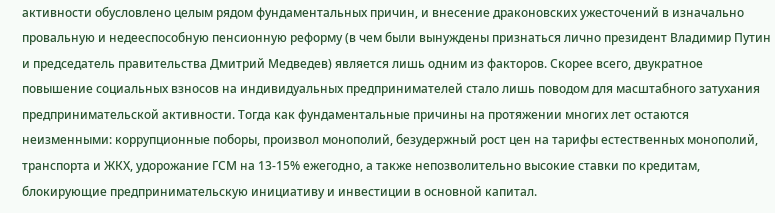активности обусловлено целым рядом фундаментальных причин, и внесение драконовских ужесточений в изначально провальную и недееспособную пенсионную реформу (в чем были вынуждены признаться лично президент Владимир Путин и председатель правительства Дмитрий Медведев) является лишь одним из факторов. Скорее всего, двукратное повышение социальных взносов на индивидуальных предпринимателей стало лишь поводом для масштабного затухания предпринимательской активности. Тогда как фундаментальные причины на протяжении многих лет остаются неизменными: коррупционные поборы, произвол монополий, безудержный рост цен на тарифы естественных монополий, транспорта и ЖКХ, удорожание ГСМ на 13-15% ежегодно, а также непозволительно высокие ставки по кредитам, блокирующие предпринимательскую инициативу и инвестиции в основной капитал.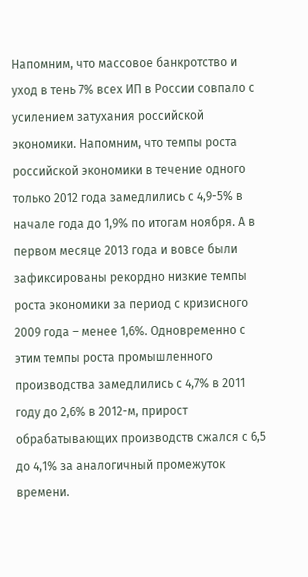Напомним, что массовое банкротство и уход в тень 7% всех ИП в России совпало с усилением затухания российской экономики. Напомним, что темпы роста российской экономики в течение одного только 2012 года замедлились с 4,9-5% в начале года до 1,9% по итогам ноября. А в первом месяце 2013 года и вовсе были зафиксированы рекордно низкие темпы роста экономики за период с кризисного 2009 года – менее 1,6%. Одновременно с этим темпы роста промышленного производства замедлились с 4,7% в 2011 году до 2,6% в 2012-м, прирост обрабатывающих производств сжался с 6,5 до 4,1% за аналогичный промежуток времени.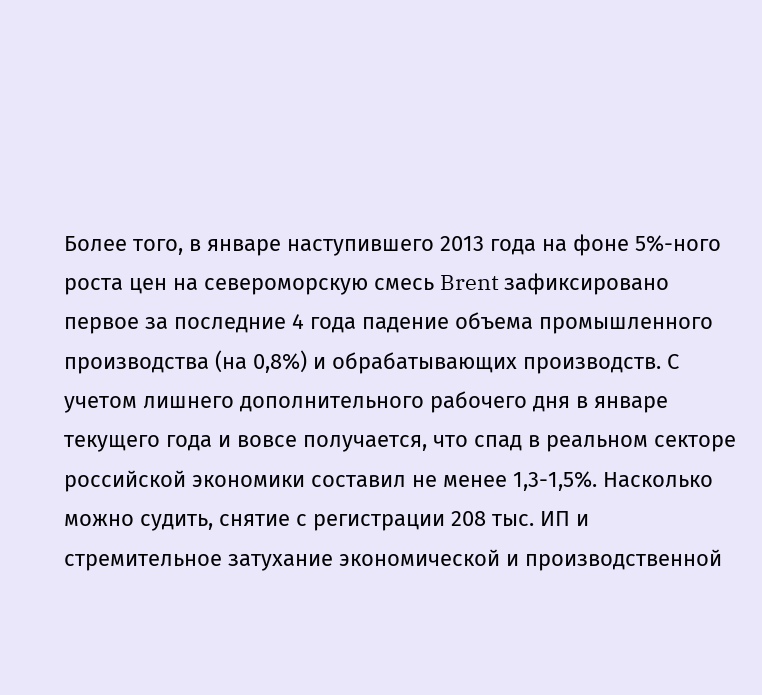Более того, в январе наступившего 2013 года на фоне 5%-ного роста цен на североморскую смесь Brent зафиксировано первое за последние 4 года падение объема промышленного производства (на 0,8%) и обрабатывающих производств. С учетом лишнего дополнительного рабочего дня в январе текущего года и вовсе получается, что спад в реальном секторе российской экономики составил не менее 1,3-1,5%. Насколько можно судить, снятие с регистрации 208 тыс. ИП и стремительное затухание экономической и производственной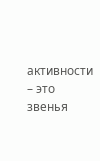активности – это звенья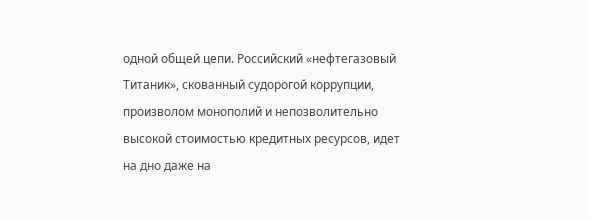одной общей цепи. Российский «нефтегазовый Титаник», скованный судорогой коррупции, произволом монополий и непозволительно высокой стоимостью кредитных ресурсов, идет на дно даже на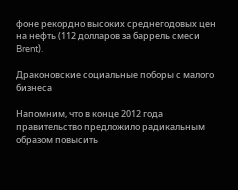фоне рекордно высоких среднегодовых цен на нефть (112 долларов за баррель смеси Brent).

Драконовские социальные поборы с малого бизнеса

Напомним, что в конце 2012 года правительство предложило радикальным образом повысить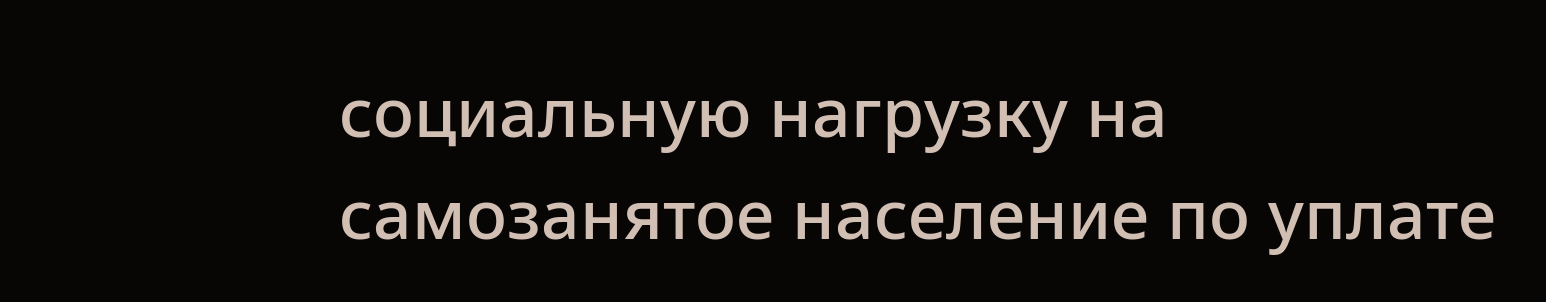социальную нагрузку на самозанятое население по уплате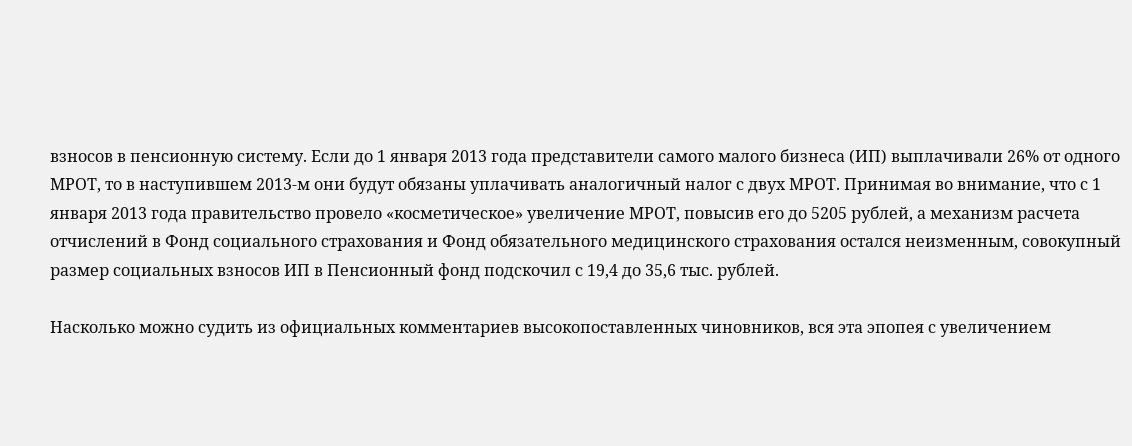взносов в пенсионную систему. Если до 1 января 2013 года представители самого малого бизнеса (ИП) выплачивали 26% от одного МРОТ, то в наступившем 2013-м они будут обязаны уплачивать аналогичный налог с двух МРОТ. Принимая во внимание, что с 1 января 2013 года правительство провело «косметическое» увеличение МРОТ, повысив его до 5205 рублей, а механизм расчета отчислений в Фонд социального страхования и Фонд обязательного медицинского страхования остался неизменным, совокупный размер социальных взносов ИП в Пенсионный фонд подскочил с 19,4 до 35,6 тыс. рублей.

Насколько можно судить из официальных комментариев высокопоставленных чиновников, вся эта эпопея с увеличением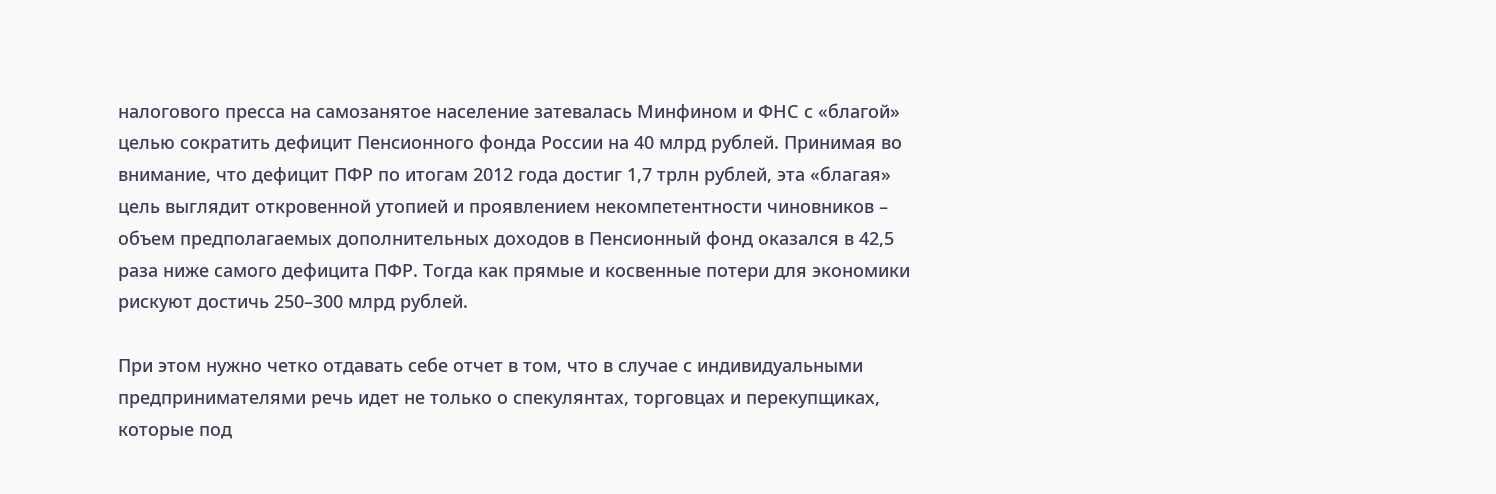налогового пресса на самозанятое население затевалась Минфином и ФНС с «благой» целью сократить дефицит Пенсионного фонда России на 40 млрд рублей. Принимая во внимание, что дефицит ПФР по итогам 2012 года достиг 1,7 трлн рублей, эта «благая» цель выглядит откровенной утопией и проявлением некомпетентности чиновников – объем предполагаемых дополнительных доходов в Пенсионный фонд оказался в 42,5 раза ниже самого дефицита ПФР. Тогда как прямые и косвенные потери для экономики рискуют достичь 250–300 млрд рублей.

При этом нужно четко отдавать себе отчет в том, что в случае с индивидуальными предпринимателями речь идет не только о спекулянтах, торговцах и перекупщиках, которые под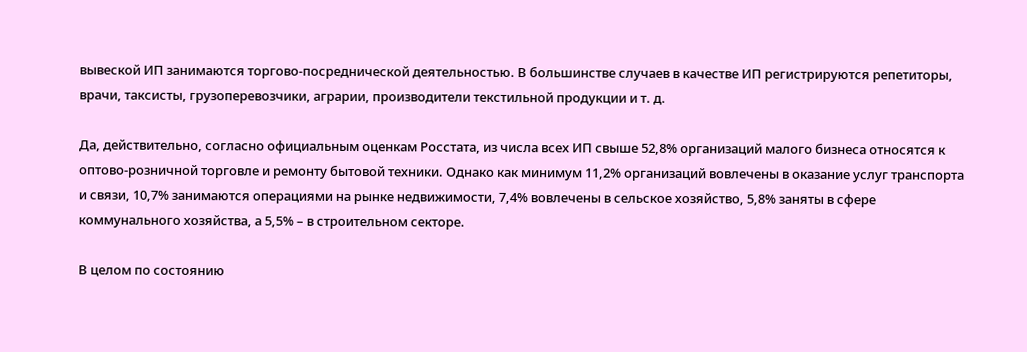вывеской ИП занимаются торгово-посреднической деятельностью. В большинстве случаев в качестве ИП регистрируются репетиторы, врачи, таксисты, грузоперевозчики, аграрии, производители текстильной продукции и т. д.

Да, действительно, согласно официальным оценкам Росстата, из числа всех ИП свыше 52,8% организаций малого бизнеса относятся к оптово-розничной торговле и ремонту бытовой техники. Однако как минимум 11,2% организаций вовлечены в оказание услуг транспорта и связи, 10,7% занимаются операциями на рынке недвижимости, 7,4% вовлечены в сельское хозяйство, 5,8% заняты в сфере коммунального хозяйства, а 5,5% – в строительном секторе.

В целом по состоянию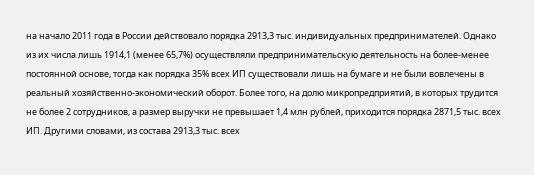на начало 2011 года в России действовало порядка 2913,3 тыс. индивидуальных предпринимателей. Однако из их числа лишь 1914,1 (менее 65,7%) осуществляли предпринимательскую деятельность на более-менее постоянной основе, тогда как порядка 35% всех ИП существовали лишь на бумаге и не были вовлечены в реальный хозяйственно-экономический оборот. Более того, на долю микропредприятий, в которых трудится не более 2 сотрудников, а размер выручки не превышает 1,4 млн рублей, приходится порядка 2871,5 тыс. всех ИП. Другими словами, из состава 2913,3 тыс. всех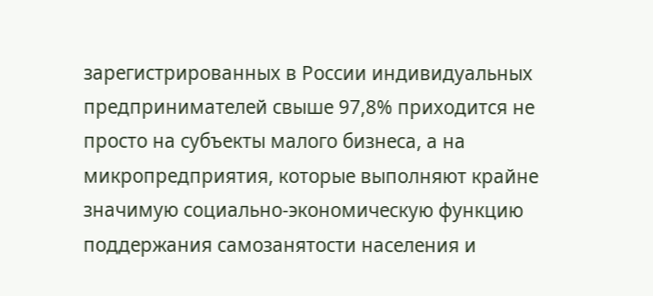зарегистрированных в России индивидуальных предпринимателей свыше 97,8% приходится не просто на субъекты малого бизнеса, а на микропредприятия, которые выполняют крайне значимую социально-экономическую функцию поддержания самозанятости населения и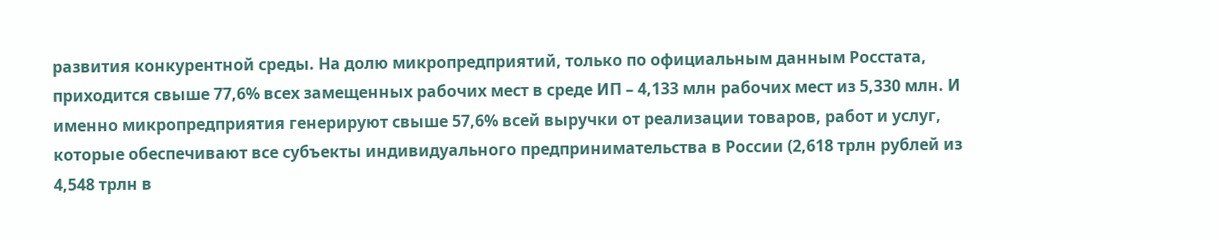развития конкурентной среды. На долю микропредприятий, только по официальным данным Росстата, приходится свыше 77,6% всех замещенных рабочих мест в среде ИП – 4,133 млн рабочих мест из 5,330 млн. И именно микропредприятия генерируют свыше 57,6% всей выручки от реализации товаров, работ и услуг, которые обеспечивают все субъекты индивидуального предпринимательства в России (2,618 трлн рублей из 4,548 трлн в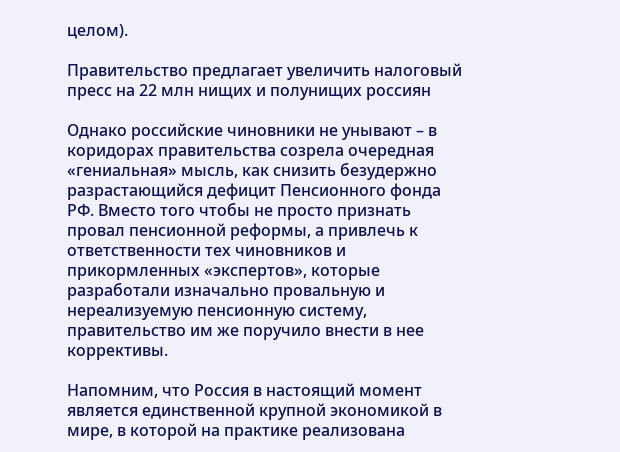целом).

Правительство предлагает увеличить налоговый пресс на 22 млн нищих и полунищих россиян

Однако российские чиновники не унывают – в коридорах правительства созрела очередная «гениальная» мысль, как снизить безудержно разрастающийся дефицит Пенсионного фонда РФ. Вместо того чтобы не просто признать провал пенсионной реформы, а привлечь к ответственности тех чиновников и прикормленных «экспертов», которые разработали изначально провальную и нереализуемую пенсионную систему, правительство им же поручило внести в нее коррективы.

Напомним, что Россия в настоящий момент является единственной крупной экономикой в мире, в которой на практике реализована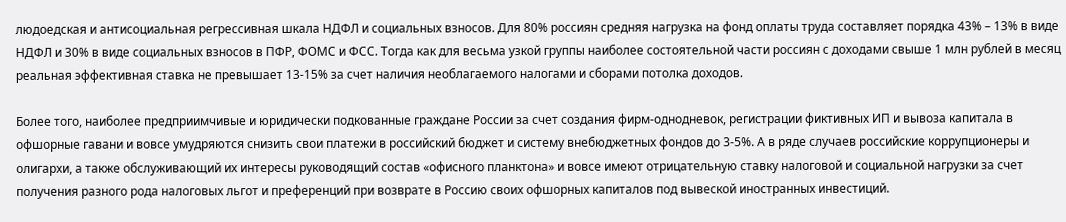людоедская и антисоциальная регрессивная шкала НДФЛ и социальных взносов. Для 80% россиян средняя нагрузка на фонд оплаты труда составляет порядка 43% – 13% в виде НДФЛ и 30% в виде социальных взносов в ПФР, ФОМС и ФСС. Тогда как для весьма узкой группы наиболее состоятельной части россиян с доходами свыше 1 млн рублей в месяц реальная эффективная ставка не превышает 13-15% за счет наличия необлагаемого налогами и сборами потолка доходов.

Более того, наиболее предприимчивые и юридически подкованные граждане России за счет создания фирм-однодневок, регистрации фиктивных ИП и вывоза капитала в офшорные гавани и вовсе умудряются снизить свои платежи в российский бюджет и систему внебюджетных фондов до 3-5%. А в ряде случаев российские коррупционеры и олигархи, а также обслуживающий их интересы руководящий состав «офисного планктона» и вовсе имеют отрицательную ставку налоговой и социальной нагрузки за счет получения разного рода налоговых льгот и преференций при возврате в Россию своих офшорных капиталов под вывеской иностранных инвестиций.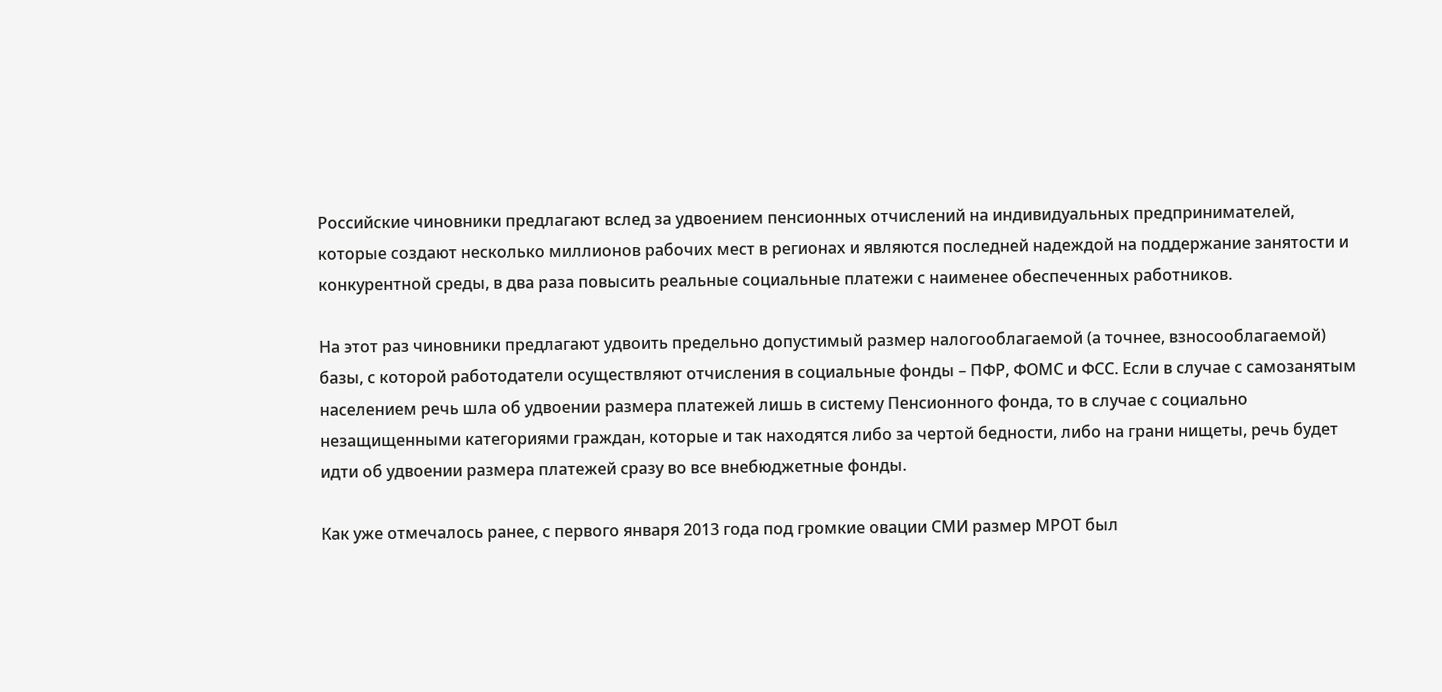Российские чиновники предлагают вслед за удвоением пенсионных отчислений на индивидуальных предпринимателей, которые создают несколько миллионов рабочих мест в регионах и являются последней надеждой на поддержание занятости и конкурентной среды, в два раза повысить реальные социальные платежи с наименее обеспеченных работников.

На этот раз чиновники предлагают удвоить предельно допустимый размер налогооблагаемой (а точнее, взносооблагаемой) базы, с которой работодатели осуществляют отчисления в социальные фонды – ПФР, ФОМС и ФСС. Если в случае с самозанятым населением речь шла об удвоении размера платежей лишь в систему Пенсионного фонда, то в случае с социально незащищенными категориями граждан, которые и так находятся либо за чертой бедности, либо на грани нищеты, речь будет идти об удвоении размера платежей сразу во все внебюджетные фонды.

Как уже отмечалось ранее, с первого января 2013 года под громкие овации СМИ размер МРОТ был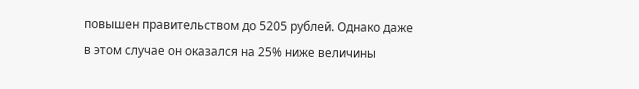повышен правительством до 5205 рублей. Однако даже в этом случае он оказался на 25% ниже величины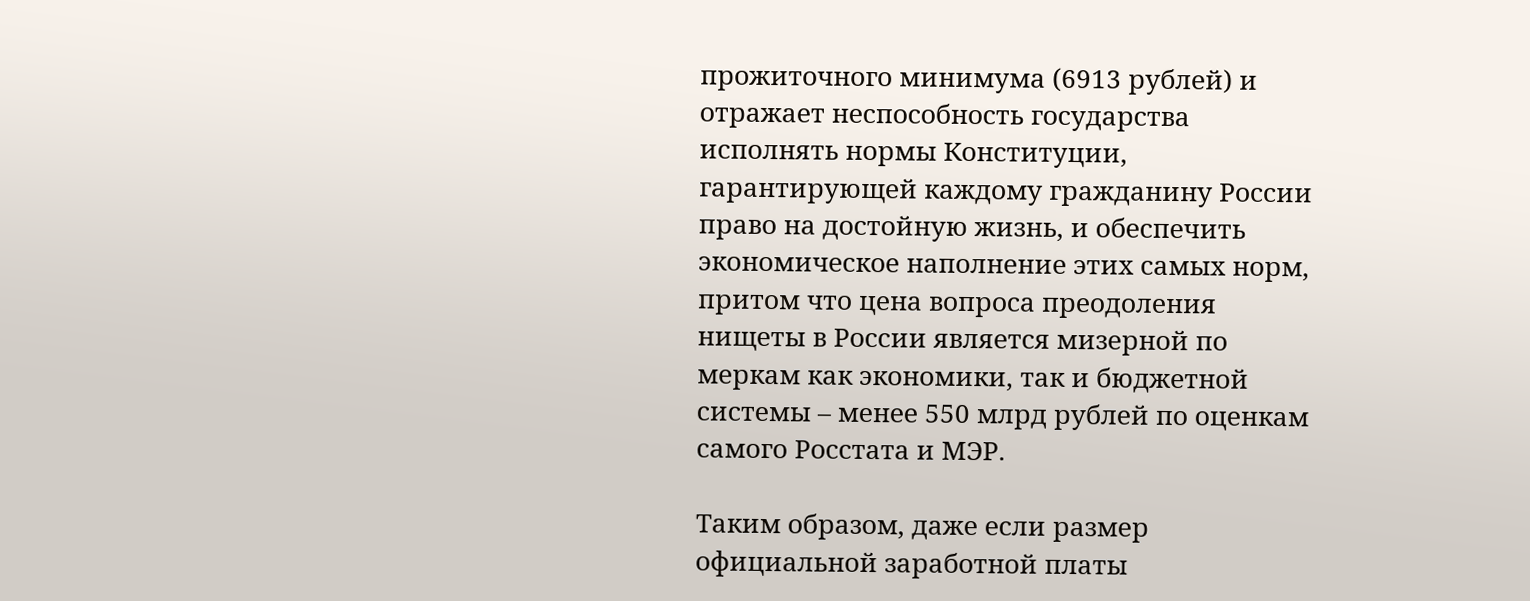прожиточного минимума (6913 рублей) и отражает неспособность государства исполнять нормы Конституции, гарантирующей каждому гражданину России право на достойную жизнь, и обеспечить экономическое наполнение этих самых норм, притом что цена вопроса преодоления нищеты в России является мизерной по меркам как экономики, так и бюджетной системы – менее 550 млрд рублей по оценкам самого Росстата и МЭР.

Таким образом, даже если размер официальной заработной платы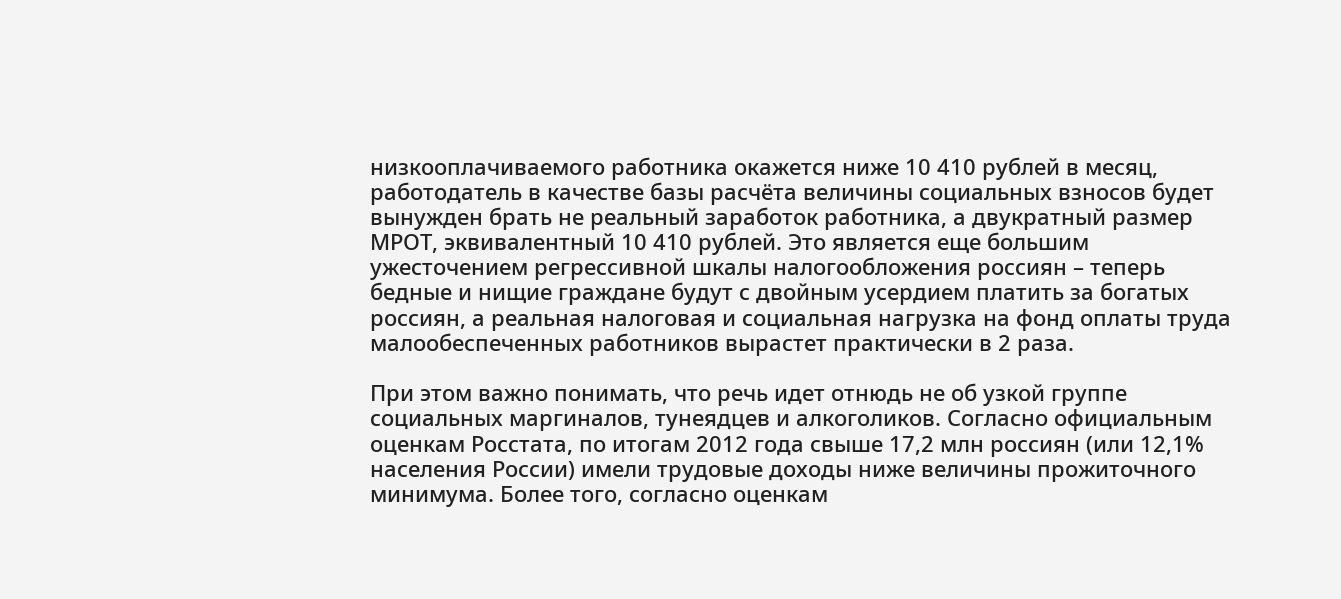низкооплачиваемого работника окажется ниже 10 410 рублей в месяц, работодатель в качестве базы расчёта величины социальных взносов будет вынужден брать не реальный заработок работника, а двукратный размер МРОТ, эквивалентный 10 410 рублей. Это является еще большим ужесточением регрессивной шкалы налогообложения россиян – теперь бедные и нищие граждане будут с двойным усердием платить за богатых россиян, а реальная налоговая и социальная нагрузка на фонд оплаты труда малообеспеченных работников вырастет практически в 2 раза.

При этом важно понимать, что речь идет отнюдь не об узкой группе социальных маргиналов, тунеядцев и алкоголиков. Согласно официальным оценкам Росстата, по итогам 2012 года свыше 17,2 млн россиян (или 12,1% населения России) имели трудовые доходы ниже величины прожиточного минимума. Более того, согласно оценкам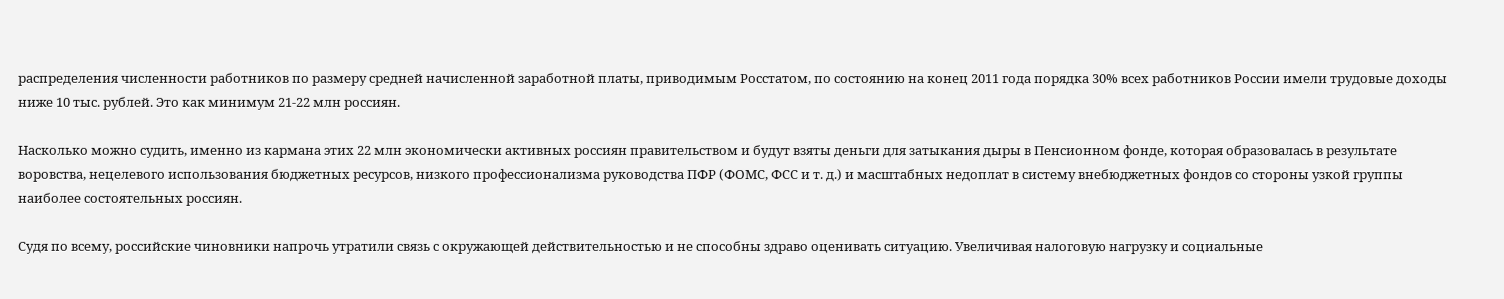распределения численности работников по размеру средней начисленной заработной платы, приводимым Росстатом, по состоянию на конец 2011 года порядка 30% всех работников России имели трудовые доходы ниже 10 тыс. рублей. Это как минимум 21-22 млн россиян.

Насколько можно судить, именно из кармана этих 22 млн экономически активных россиян правительством и будут взяты деньги для затыкания дыры в Пенсионном фонде, которая образовалась в результате воровства, нецелевого использования бюджетных ресурсов, низкого профессионализма руководства ПФР (ФОМС, ФСС и т. д.) и масштабных недоплат в систему внебюджетных фондов со стороны узкой группы наиболее состоятельных россиян.

Судя по всему, российские чиновники напрочь утратили связь с окружающей действительностью и не способны здраво оценивать ситуацию. Увеличивая налоговую нагрузку и социальные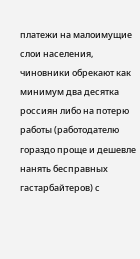платежи на малоимущие слои населения, чиновники обрекают как минимум два десятка россиян либо на потерю работы (работодателю гораздо проще и дешевле нанять бесправных гастарбайтеров) с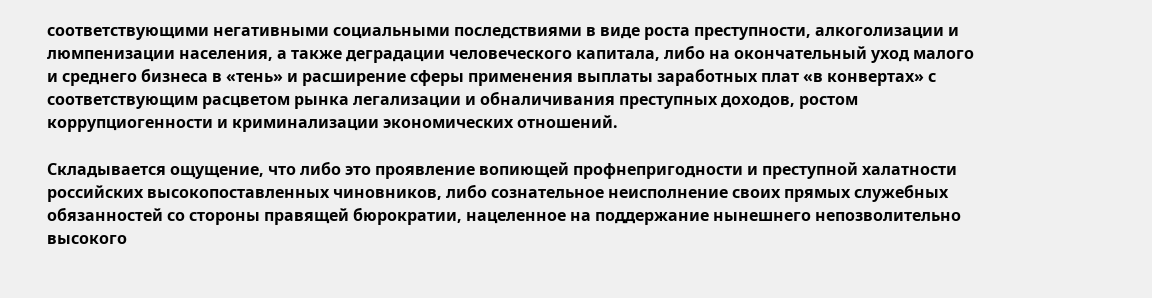соответствующими негативными социальными последствиями в виде роста преступности, алкоголизации и люмпенизации населения, а также деградации человеческого капитала, либо на окончательный уход малого и среднего бизнеса в «тень» и расширение сферы применения выплаты заработных плат «в конвертах» с соответствующим расцветом рынка легализации и обналичивания преступных доходов, ростом коррупциогенности и криминализации экономических отношений.

Складывается ощущение, что либо это проявление вопиющей профнепригодности и преступной халатности российских высокопоставленных чиновников, либо сознательное неисполнение своих прямых служебных обязанностей со стороны правящей бюрократии, нацеленное на поддержание нынешнего непозволительно высокого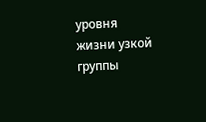уровня жизни узкой группы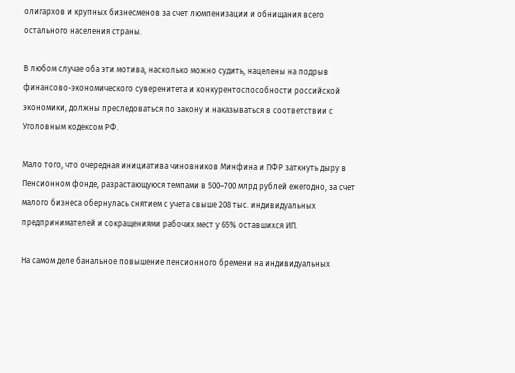олигархов и крупных бизнесменов за счет люмпенизации и обнищания всего остального населения страны.

В любом случае оба эти мотива, насколько можно судить, нацелены на подрыв финансово-экономического суверенитета и конкурентоспособности российской экономики, должны преследоваться по закону и наказываться в соответствии с Уголовным кодексом РФ.

Мало того, что очередная инициатива чиновников Минфина и ПФР заткнуть дыру в Пенсионном фонде, разрастающуюся темпами в 500–700 млрд рублей ежегодно, за счет малого бизнеса обернулась снятием с учета свыше 208 тыс. индивидуальных предпринимателей и сокращениями рабочих мест у 65% оставшихся ИП.

На самом деле банальное повышение пенсионного бремени на индивидуальных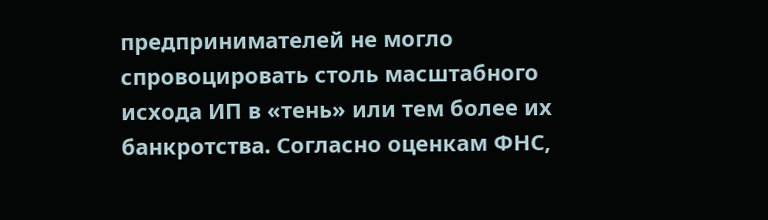предпринимателей не могло спровоцировать столь масштабного исхода ИП в «тень» или тем более их банкротства. Согласно оценкам ФНС,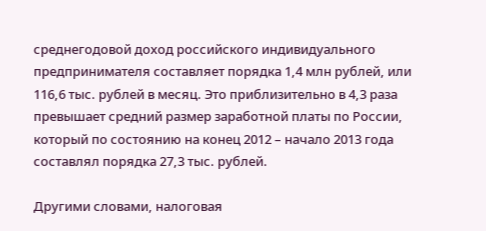среднегодовой доход российского индивидуального предпринимателя составляет порядка 1,4 млн рублей, или 116,6 тыс. рублей в месяц. Это приблизительно в 4,3 раза превышает средний размер заработной платы по России, который по состоянию на конец 2012 – начало 2013 года составлял порядка 27,3 тыс. рублей.

Другими словами, налоговая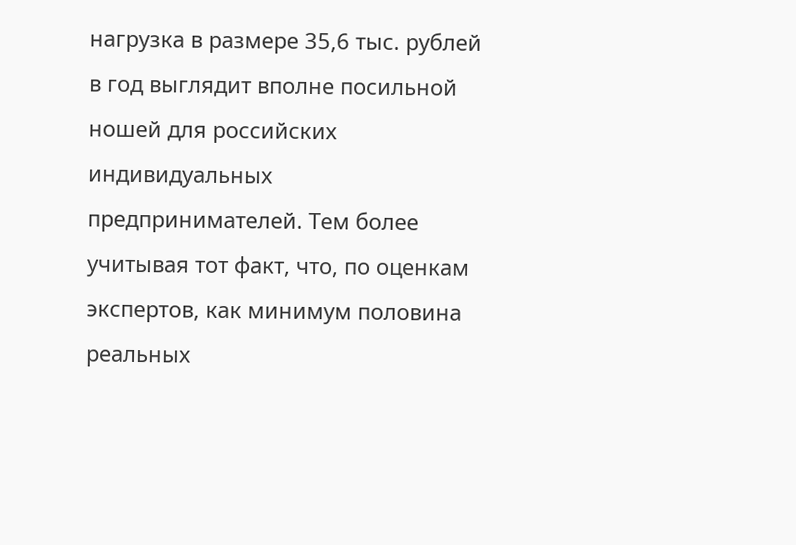нагрузка в размере 35,6 тыс. рублей в год выглядит вполне посильной ношей для российских индивидуальных предпринимателей. Тем более учитывая тот факт, что, по оценкам экспертов, как минимум половина реальных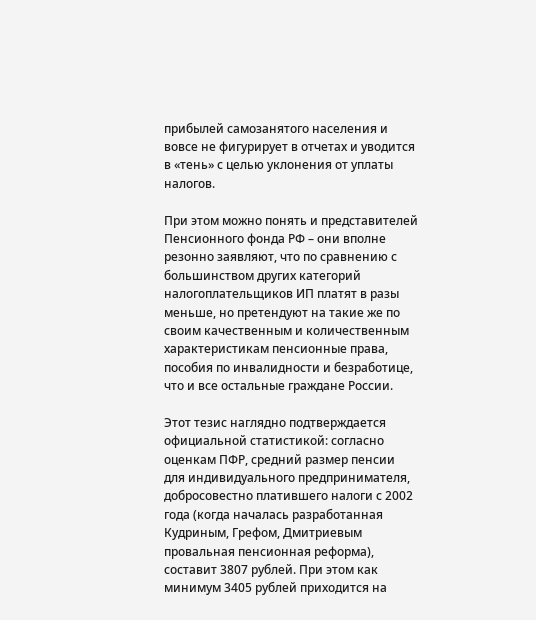прибылей самозанятого населения и вовсе не фигурирует в отчетах и уводится в «тень» с целью уклонения от уплаты налогов.

При этом можно понять и представителей Пенсионного фонда РФ – они вполне резонно заявляют, что по сравнению с большинством других категорий налогоплательщиков ИП платят в разы меньше, но претендуют на такие же по своим качественным и количественным характеристикам пенсионные права, пособия по инвалидности и безработице, что и все остальные граждане России.

Этот тезис наглядно подтверждается официальной статистикой: согласно оценкам ПФР, средний размер пенсии для индивидуального предпринимателя, добросовестно платившего налоги с 2002 года (когда началась разработанная Кудриным, Грефом, Дмитриевым провальная пенсионная реформа), составит 3807 рублей. При этом как минимум 3405 рублей приходится на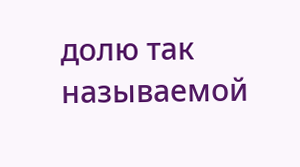долю так называемой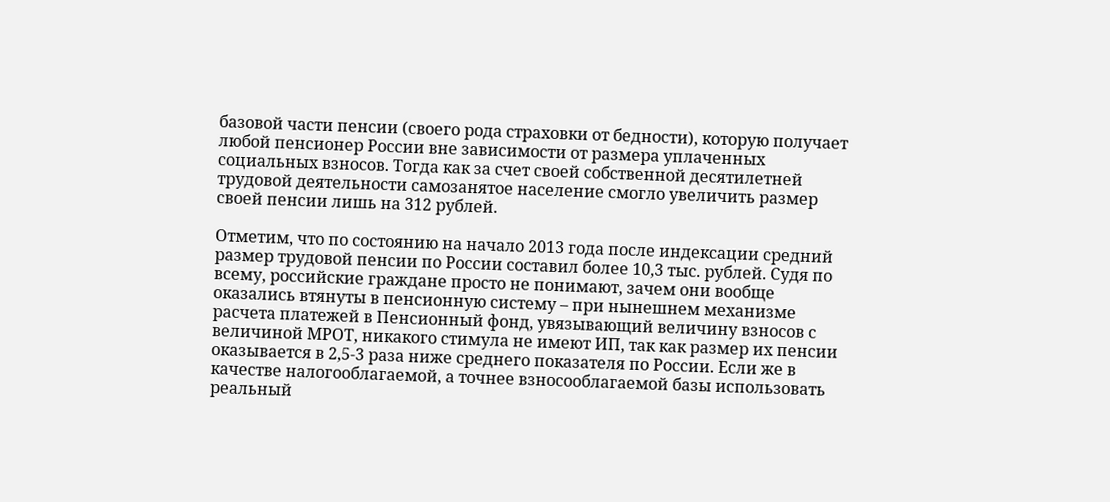базовой части пенсии (своего рода страховки от бедности), которую получает любой пенсионер России вне зависимости от размера уплаченных социальных взносов. Тогда как за счет своей собственной десятилетней трудовой деятельности самозанятое население смогло увеличить размер своей пенсии лишь на 312 рублей.

Отметим, что по состоянию на начало 2013 года после индексации средний размер трудовой пенсии по России составил более 10,3 тыс. рублей. Судя по всему, российские граждане просто не понимают, зачем они вообще оказались втянуты в пенсионную систему – при нынешнем механизме расчета платежей в Пенсионный фонд, увязывающий величину взносов с величиной МРОТ, никакого стимула не имеют ИП, так как размер их пенсии оказывается в 2,5-3 раза ниже среднего показателя по России. Если же в качестве налогооблагаемой, а точнее взносооблагаемой базы использовать реальный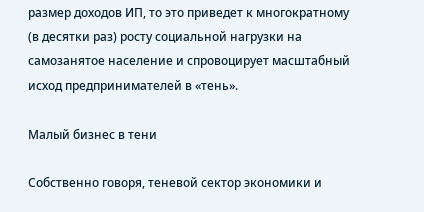размер доходов ИП, то это приведет к многократному (в десятки раз) росту социальной нагрузки на самозанятое население и спровоцирует масштабный исход предпринимателей в «тень».

Малый бизнес в тени

Собственно говоря, теневой сектор экономики и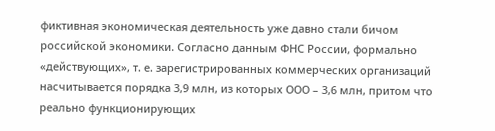фиктивная экономическая деятельность уже давно стали бичом российской экономики. Согласно данным ФНС России, формально «действующих», т. е. зарегистрированных коммерческих организаций насчитывается порядка 3,9 млн, из которых ООО – 3,6 млн, притом что реально функционирующих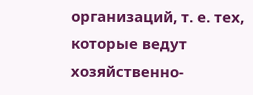организаций, т. е. тех, которые ведут хозяйственно-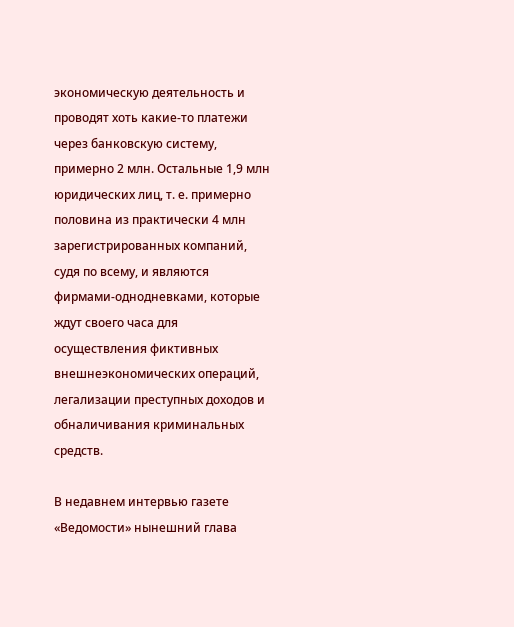экономическую деятельность и проводят хоть какие-то платежи через банковскую систему, примерно 2 млн. Остальные 1,9 млн юридических лиц, т. е. примерно половина из практически 4 млн зарегистрированных компаний, судя по всему, и являются фирмами-однодневками, которые ждут своего часа для осуществления фиктивных внешнеэкономических операций, легализации преступных доходов и обналичивания криминальных средств.

В недавнем интервью газете «Ведомости» нынешний глава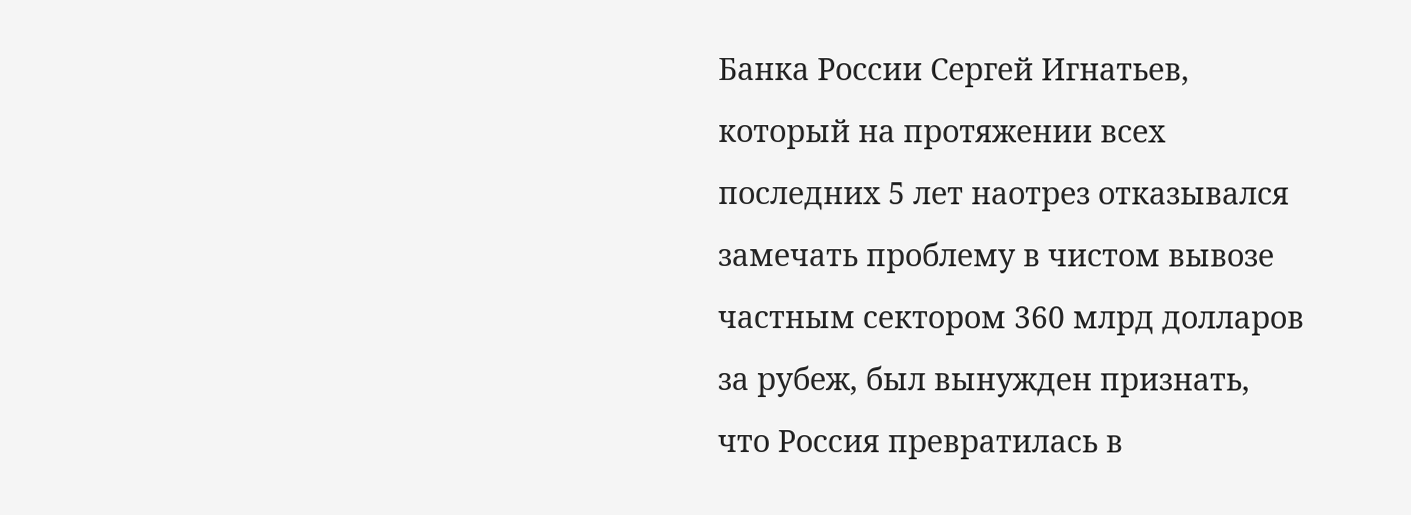Банка России Сергей Игнатьев, который на протяжении всех последних 5 лет наотрез отказывался замечать проблему в чистом вывозе частным сектором 360 млрд долларов за рубеж, был вынужден признать, что Россия превратилась в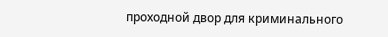проходной двор для криминального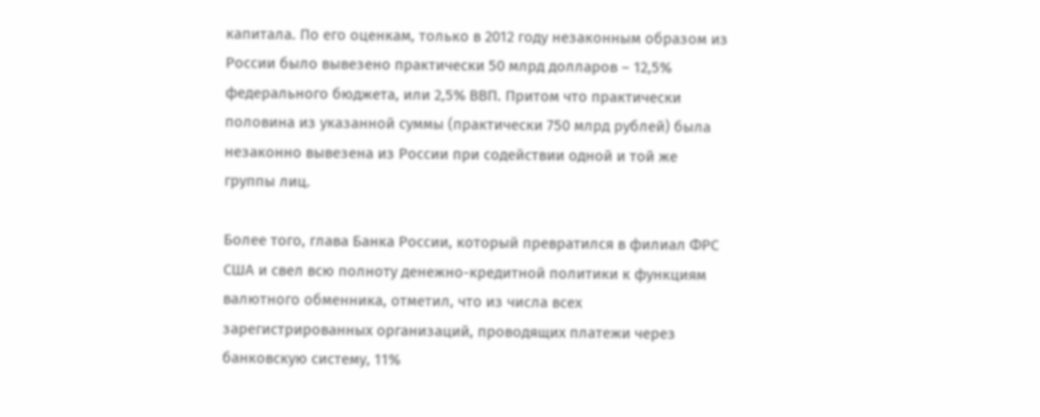капитала. По его оценкам, только в 2012 году незаконным образом из России было вывезено практически 50 млрд долларов – 12,5% федерального бюджета, или 2,5% ВВП. Притом что практически половина из указанной суммы (практически 750 млрд рублей) была незаконно вывезена из России при содействии одной и той же группы лиц.

Более того, глава Банка России, который превратился в филиал ФРС США и свел всю полноту денежно-кредитной политики к функциям валютного обменника, отметил, что из числа всех зарегистрированных организаций, проводящих платежи через банковскую систему, 11%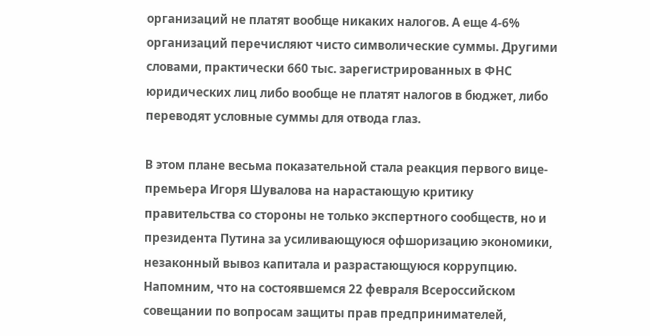организаций не платят вообще никаких налогов. А еще 4-6% организаций перечисляют чисто символические суммы. Другими словами, практически 660 тыс. зарегистрированных в ФНС юридических лиц либо вообще не платят налогов в бюджет, либо переводят условные суммы для отвода глаз.

В этом плане весьма показательной стала реакция первого вице-премьера Игоря Шувалова на нарастающую критику правительства со стороны не только экспертного сообществ, но и президента Путина за усиливающуюся офшоризацию экономики, незаконный вывоз капитала и разрастающуюся коррупцию. Напомним, что на состоявшемся 22 февраля Всероссийском совещании по вопросам защиты прав предпринимателей,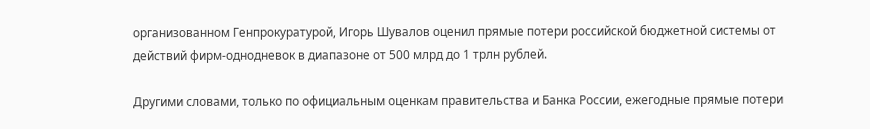организованном Генпрокуратурой, Игорь Шувалов оценил прямые потери российской бюджетной системы от действий фирм-однодневок в диапазоне от 500 млрд до 1 трлн рублей.

Другими словами, только по официальным оценкам правительства и Банка России, ежегодные прямые потери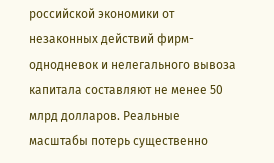российской экономики от незаконных действий фирм-однодневок и нелегального вывоза капитала составляют не менее 50 млрд долларов. Реальные масштабы потерь существенно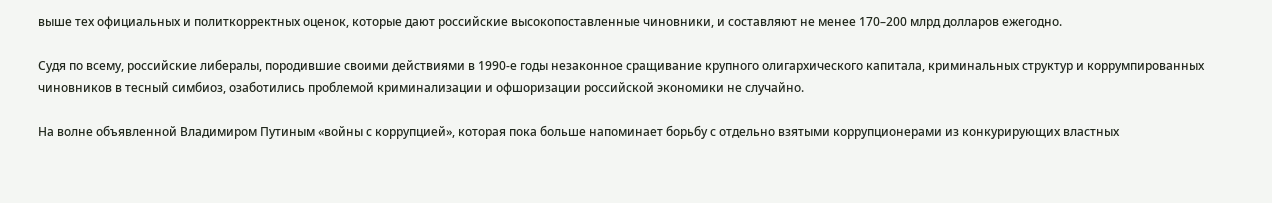выше тех официальных и политкорректных оценок, которые дают российские высокопоставленные чиновники, и составляют не менее 170–200 млрд долларов ежегодно.

Судя по всему, российские либералы, породившие своими действиями в 1990-е годы незаконное сращивание крупного олигархического капитала, криминальных структур и коррумпированных чиновников в тесный симбиоз, озаботились проблемой криминализации и офшоризации российской экономики не случайно.

На волне объявленной Владимиром Путиным «войны с коррупцией», которая пока больше напоминает борьбу с отдельно взятыми коррупционерами из конкурирующих властных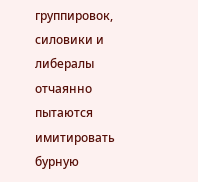группировок, силовики и либералы отчаянно пытаются имитировать бурную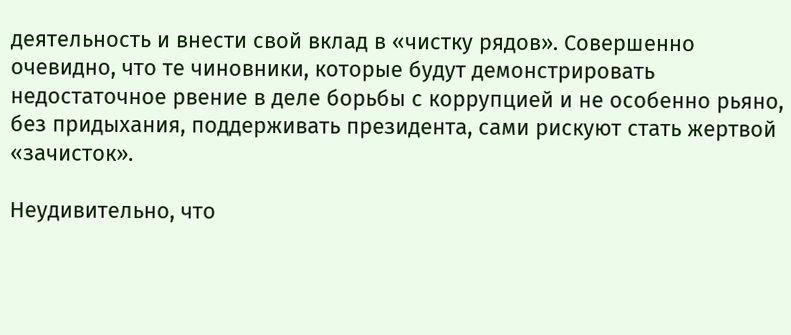деятельность и внести свой вклад в «чистку рядов». Совершенно очевидно, что те чиновники, которые будут демонстрировать недостаточное рвение в деле борьбы с коррупцией и не особенно рьяно, без придыхания, поддерживать президента, сами рискуют стать жертвой «зачисток».

Неудивительно, что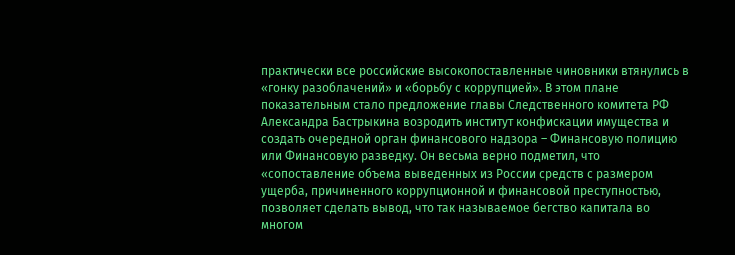практически все российские высокопоставленные чиновники втянулись в «гонку разоблачений» и «борьбу с коррупцией». В этом плане показательным стало предложение главы Следственного комитета РФ Александра Бастрыкина возродить институт конфискации имущества и создать очередной орган финансового надзора – Финансовую полицию или Финансовую разведку. Он весьма верно подметил, что «сопоставление объема выведенных из России средств с размером ущерба, причиненного коррупционной и финансовой преступностью, позволяет сделать вывод, что так называемое бегство капитала во многом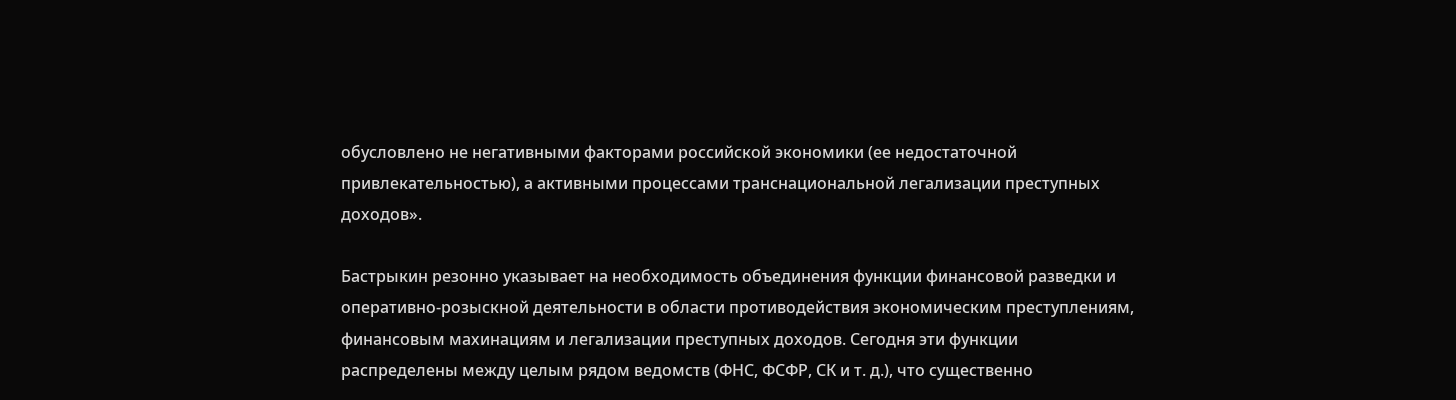обусловлено не негативными факторами российской экономики (ее недостаточной привлекательностью), а активными процессами транснациональной легализации преступных доходов».

Бастрыкин резонно указывает на необходимость объединения функции финансовой разведки и оперативно-розыскной деятельности в области противодействия экономическим преступлениям, финансовым махинациям и легализации преступных доходов. Сегодня эти функции распределены между целым рядом ведомств (ФНС, ФСФР, СК и т. д.), что существенно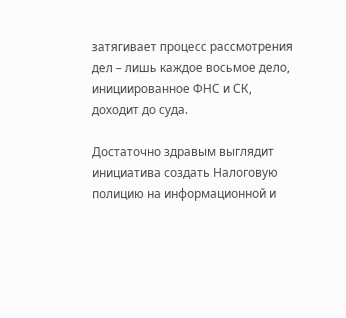затягивает процесс рассмотрения дел – лишь каждое восьмое дело, инициированное ФНС и СК, доходит до суда.

Достаточно здравым выглядит инициатива создать Налоговую полицию на информационной и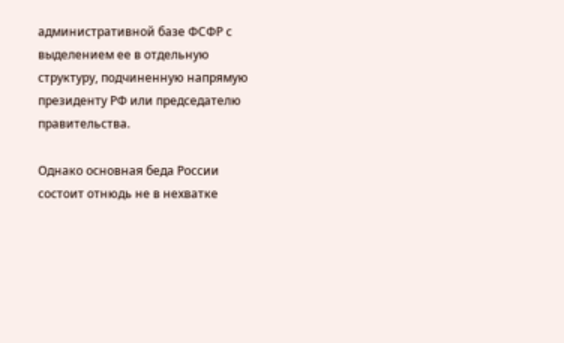административной базе ФСФР с выделением ее в отдельную структуру, подчиненную напрямую президенту РФ или председателю правительства.

Однако основная беда России состоит отнюдь не в нехватке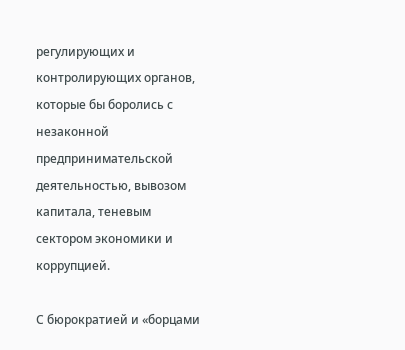регулирующих и контролирующих органов, которые бы боролись с незаконной предпринимательской деятельностью, вывозом капитала, теневым сектором экономики и коррупцией.

С бюрократией и «борцами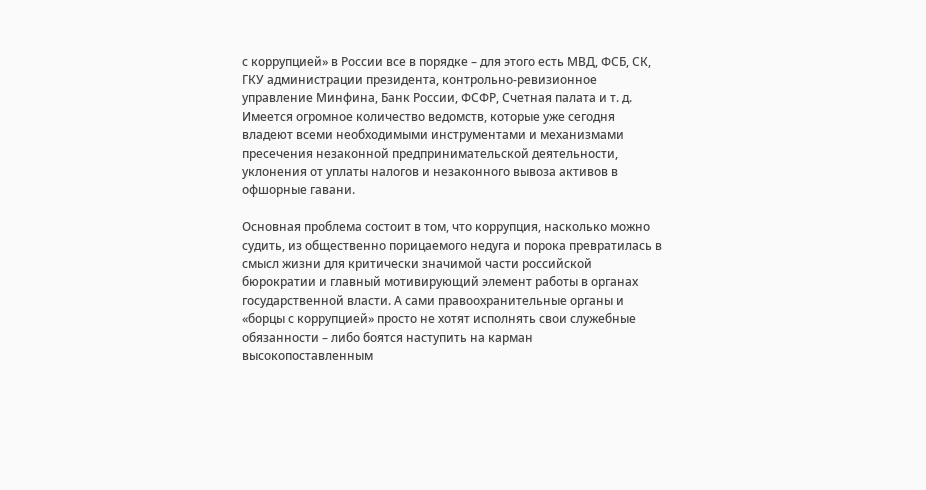с коррупцией» в России все в порядке – для этого есть МВД, ФСБ, СК, ГКУ администрации президента, контрольно-ревизионное управление Минфина, Банк России, ФСФР, Счетная палата и т. д. Имеется огромное количество ведомств, которые уже сегодня владеют всеми необходимыми инструментами и механизмами пресечения незаконной предпринимательской деятельности, уклонения от уплаты налогов и незаконного вывоза активов в офшорные гавани.

Основная проблема состоит в том, что коррупция, насколько можно судить, из общественно порицаемого недуга и порока превратилась в смысл жизни для критически значимой части российской бюрократии и главный мотивирующий элемент работы в органах государственной власти. А сами правоохранительные органы и «борцы с коррупцией» просто не хотят исполнять свои служебные обязанности – либо боятся наступить на карман высокопоставленным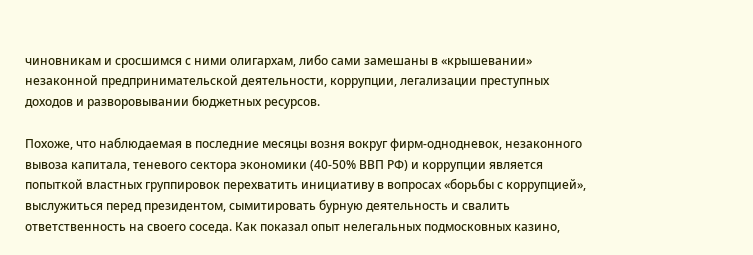чиновникам и сросшимся с ними олигархам, либо сами замешаны в «крышевании» незаконной предпринимательской деятельности, коррупции, легализации преступных доходов и разворовывании бюджетных ресурсов.

Похоже, что наблюдаемая в последние месяцы возня вокруг фирм-однодневок, незаконного вывоза капитала, теневого сектора экономики (40-50% ВВП РФ) и коррупции является попыткой властных группировок перехватить инициативу в вопросах «борьбы с коррупцией», выслужиться перед президентом, сымитировать бурную деятельность и свалить ответственность на своего соседа. Как показал опыт нелегальных подмосковных казино,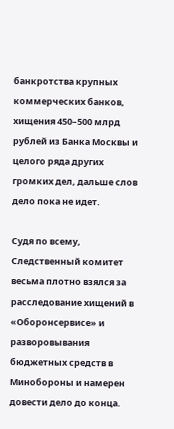банкротства крупных коммерческих банков, хищения 450–500 млрд рублей из Банка Москвы и целого ряда других громких дел, дальше слов дело пока не идет.

Судя по всему, Следственный комитет весьма плотно взялся за расследование хищений в «Оборонсервисе» и разворовывания бюджетных средств в Минобороны и намерен довести дело до конца.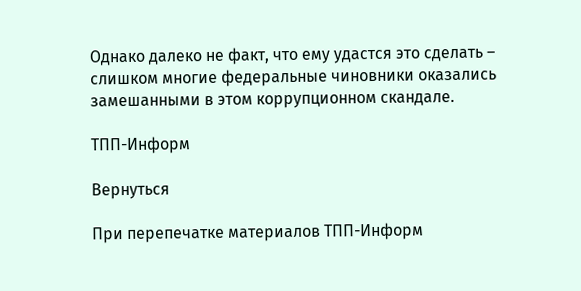Однако далеко не факт, что ему удастся это сделать – слишком многие федеральные чиновники оказались замешанными в этом коррупционном скандале.

ТПП-Информ

Вернуться

При перепечатке материалов ТПП-Информ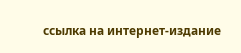ссылка на интернет-издание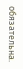обязательна.